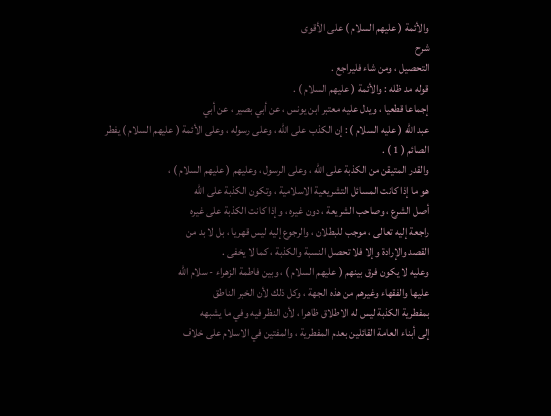والأئمة ( عليهم السلام ) على الأقوى
شرح
التحصيل ، ومن شاء فليراجع .
قوله مد ظله : والأئمة ( عليهم السلام ) .
إجماعا قطعيا ، ويدل عليه معتبر ابن يونس ، عن أبي بصير ، عن أبي
عبد الله ( عليه السلام ) : إن الكذب على الله ، وعلى رسوله ، وعلى الأئمة ( عليهم السلام ) يفطر
الصائم ( 1 ) .
والقدر المتيقن من الكذبة على الله ، وعلى الرسول ، وعليهم ( عليهم السلام ) ،
هو ما إذا كانت المسائل التشريعية الاسلامية ، وتكون الكذبة على الله
أصل الشرع ، وصاحب الشريعة ، دون غيره ، وإذا كانت الكذبة على غيره
راجعة إليه تعالى ، موجب للبطلان ، والرجوع إليه ليس قهريا ، بل لا بد من
القصد والإرادة وإلا فلا تحصل النسبة والكذبة ، كما لا يخفى .
وعليه لا يكون فرق بينهم ( عليهم السلام ) ، وبين فاطمة الزهراء - سلام الله
عليها والفقهاء وغيرهم من هذه الجهة ، وكل ذلك لأن الخبر الناطق
بمفطرية الكذبة ليس له الاطلاق ظاهرا ، لأن النظر فيه وفي ما يشبهه
إلى أبناء العامة القائلين بعدم المفطرية ، والمفتين في الاسلام على خلاف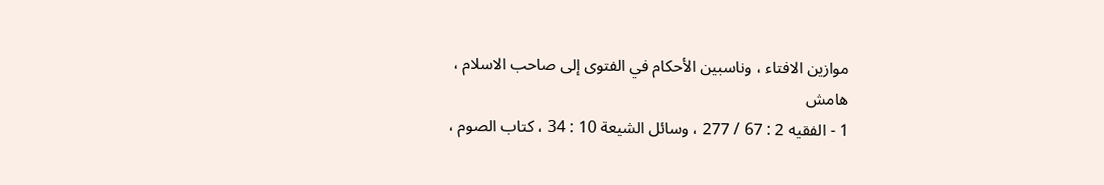موازين الافتاء ، وناسبين الأحكام في الفتوى إلى صاحب الاسلام ،
هامش
1 - الفقيه 2 : 67 / 277 ، وسائل الشيعة 10 : 34 ، كتاب الصوم ،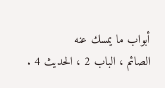أبواب ما يمسك عنه
الصائم ، الباب 2 ، الحديث 4 .